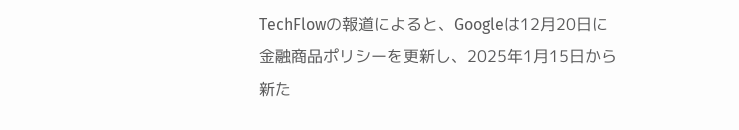TechFlowの報道によると、Googleは12月20日に金融商品ポリシーを更新し、2025年1月15日から新た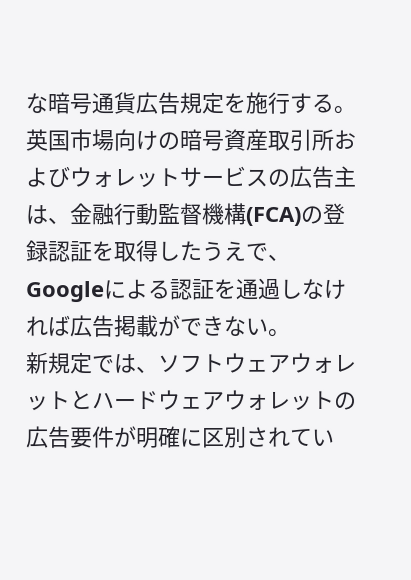な暗号通貨広告規定を施行する。英国市場向けの暗号資産取引所およびウォレットサービスの広告主は、金融行動監督機構(FCA)の登録認証を取得したうえで、Googleによる認証を通過しなければ広告掲載ができない。
新規定では、ソフトウェアウォレットとハードウェアウォレットの広告要件が明確に区別されてい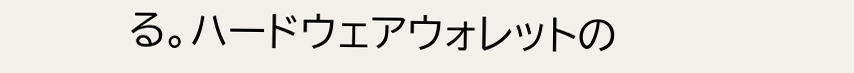る。ハードウェアウォレットの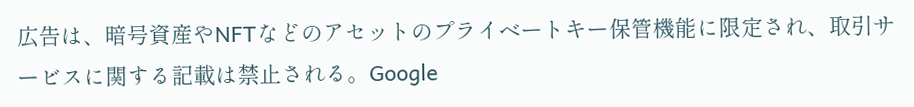広告は、暗号資産やNFTなどのアセットのプライベートキー保管機能に限定され、取引サービスに関する記載は禁止される。Google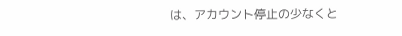は、アカウント停止の少なくと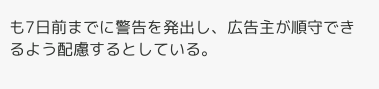も7日前までに警告を発出し、広告主が順守できるよう配慮するとしている。